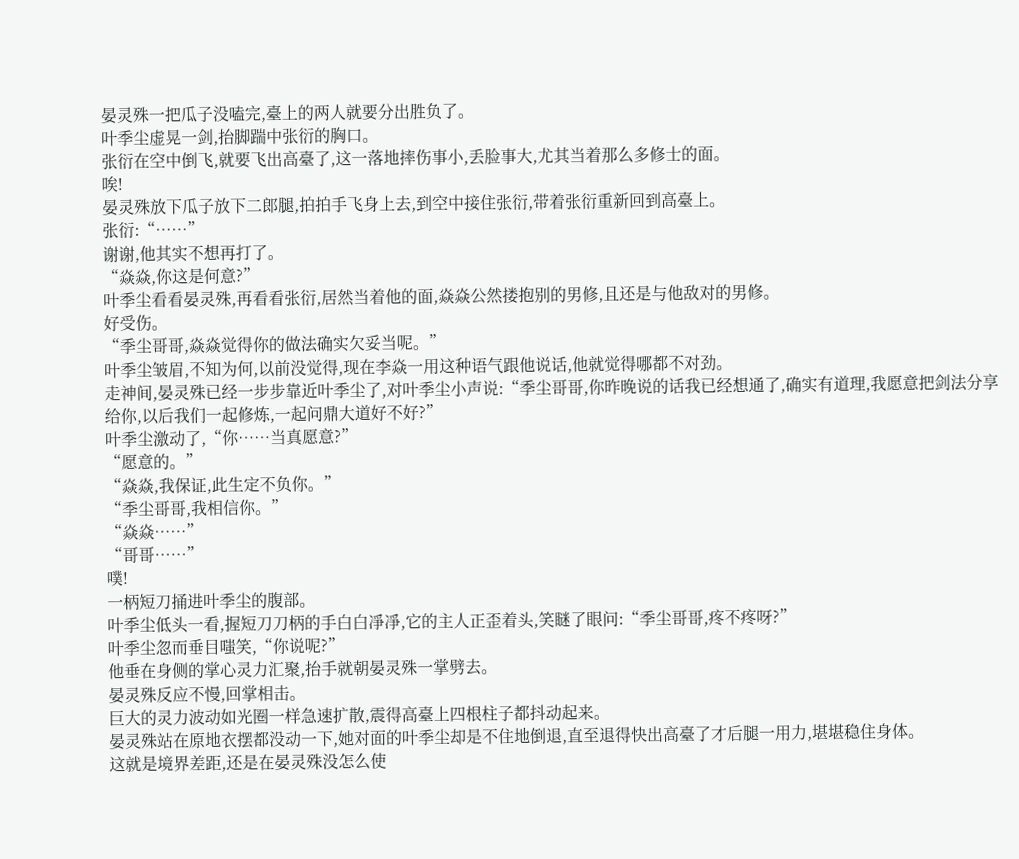晏灵殊一把瓜子没嗑完,臺上的两人就要分出胜负了。
叶季尘虚晃一剑,抬脚踹中张衍的胸口。
张衍在空中倒飞,就要飞出高臺了,这一落地摔伤事小,丢脸事大,尤其当着那么多修士的面。
唉!
晏灵殊放下瓜子放下二郎腿,拍拍手飞身上去,到空中接住张衍,带着张衍重新回到高臺上。
张衍:“……”
谢谢,他其实不想再打了。
“焱焱,你这是何意?”
叶季尘看看晏灵殊,再看看张衍,居然当着他的面,焱焱公然搂抱别的男修,且还是与他敌对的男修。
好受伤。
“季尘哥哥,焱焱觉得你的做法确实欠妥当呢。”
叶季尘皱眉,不知为何,以前没觉得,现在李焱一用这种语气跟他说话,他就觉得哪都不对劲。
走神间,晏灵殊已经一步步靠近叶季尘了,对叶季尘小声说:“季尘哥哥,你昨晚说的话我已经想通了,确实有道理,我愿意把剑法分享给你,以后我们一起修炼,一起问鼎大道好不好?”
叶季尘激动了,“你……当真愿意?”
“愿意的。”
“焱焱,我保证,此生定不负你。”
“季尘哥哥,我相信你。”
“焱焱……”
“哥哥……”
噗!
一柄短刀捅进叶季尘的腹部。
叶季尘低头一看,握短刀刀柄的手白白凈凈,它的主人正歪着头,笑瞇了眼问:“季尘哥哥,疼不疼呀?”
叶季尘忽而垂目嗤笑,“你说呢?”
他垂在身侧的掌心灵力汇聚,抬手就朝晏灵殊一掌劈去。
晏灵殊反应不慢,回掌相击。
巨大的灵力波动如光圈一样急速扩散,震得高臺上四根柱子都抖动起来。
晏灵殊站在原地衣摆都没动一下,她对面的叶季尘却是不住地倒退,直至退得快出高臺了才后腿一用力,堪堪稳住身体。
这就是境界差距,还是在晏灵殊没怎么使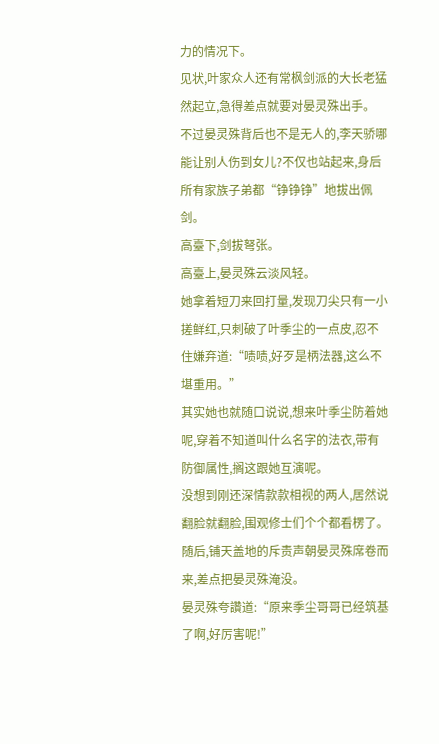力的情况下。
见状,叶家众人还有常枫剑派的大长老猛然起立,急得差点就要对晏灵殊出手。
不过晏灵殊背后也不是无人的,李天骄哪能让别人伤到女儿?不仅也站起来,身后所有家族子弟都“铮铮铮”地拔出佩剑。
高臺下,剑拔弩张。
高臺上,晏灵殊云淡风轻。
她拿着短刀来回打量,发现刀尖只有一小搓鲜红,只刺破了叶季尘的一点皮,忍不住嫌弃道:“啧啧,好歹是柄法器,这么不堪重用。”
其实她也就随口说说,想来叶季尘防着她呢,穿着不知道叫什么名字的法衣,带有防御属性,搁这跟她互演呢。
没想到刚还深情款款相视的两人,居然说翻脸就翻脸,围观修士们个个都看楞了。
随后,铺天盖地的斥责声朝晏灵殊席卷而来,差点把晏灵殊淹没。
晏灵殊夸讚道:“原来季尘哥哥已经筑基了啊,好厉害呢!”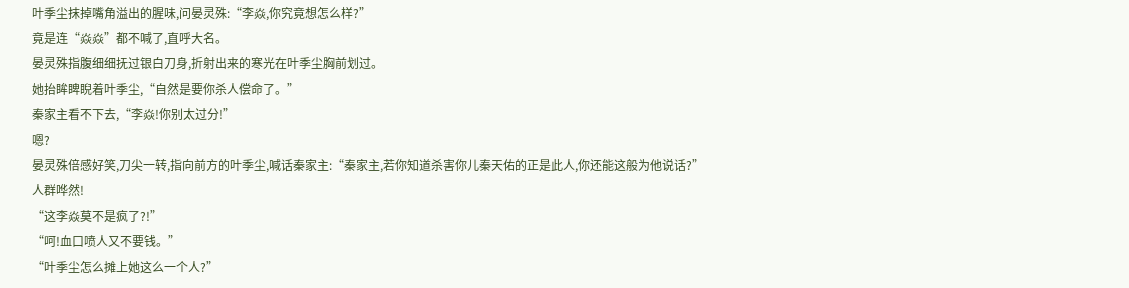叶季尘抹掉嘴角溢出的腥味,问晏灵殊:“李焱,你究竟想怎么样?”
竟是连“焱焱”都不喊了,直呼大名。
晏灵殊指腹细细抚过银白刀身,折射出来的寒光在叶季尘胸前划过。
她抬眸睥睨着叶季尘,“自然是要你杀人偿命了。”
秦家主看不下去,“李焱!你别太过分!”
嗯?
晏灵殊倍感好笑,刀尖一转,指向前方的叶季尘,喊话秦家主:“秦家主,若你知道杀害你儿秦天佑的正是此人,你还能这般为他说话?”
人群哗然!
“这李焱莫不是疯了?!”
“呵!血口喷人又不要钱。”
“叶季尘怎么摊上她这么一个人?”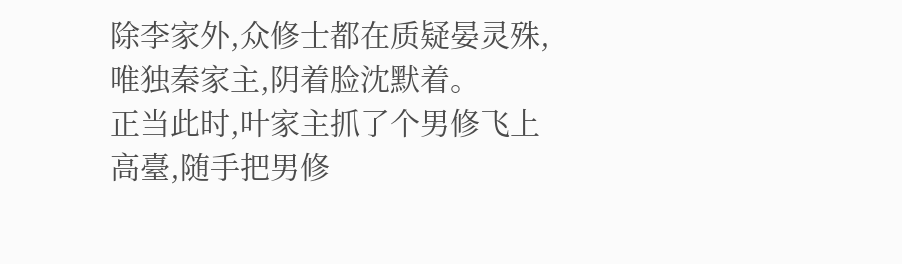除李家外,众修士都在质疑晏灵殊,唯独秦家主,阴着脸沈默着。
正当此时,叶家主抓了个男修飞上高臺,随手把男修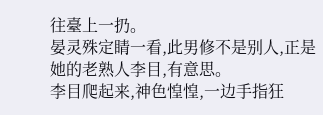往臺上一扔。
晏灵殊定睛一看,此男修不是别人,正是她的老熟人李目,有意思。
李目爬起来,神色惶惶,一边手指狂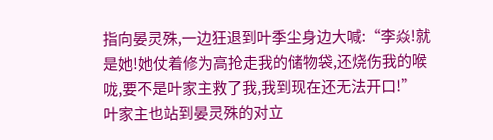指向晏灵殊,一边狂退到叶季尘身边大喊:“李焱!就是她!她仗着修为高抢走我的储物袋,还烧伤我的喉咙,要不是叶家主救了我,我到现在还无法开口!”
叶家主也站到晏灵殊的对立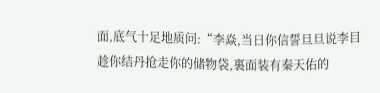面,底气十足地质问:“李焱,当日你信誓旦旦说李目趁你结丹抢走你的储物袋,裏面装有秦天佑的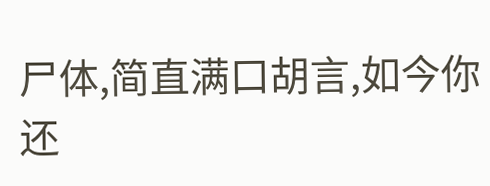尸体,简直满口胡言,如今你还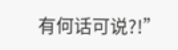有何话可说?!”